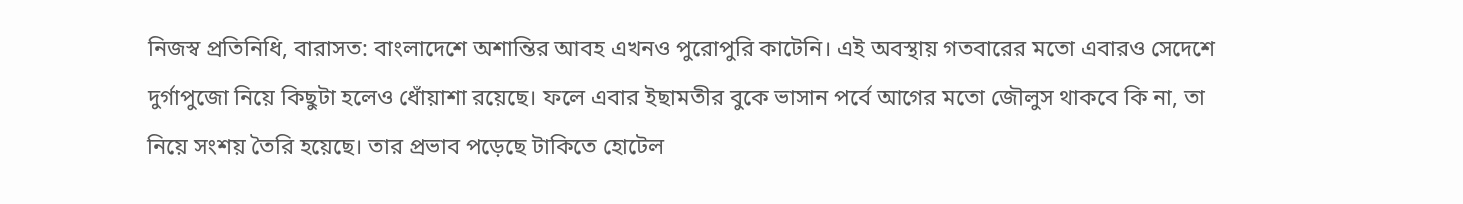নিজস্ব প্রতিনিধি, বারাসত: বাংলাদেশে অশান্তির আবহ এখনও পুরোপুরি কাটেনি। এই অবস্থায় গতবারের মতো এবারও সেদেশে দুর্গাপুজো নিয়ে কিছুটা হলেও ধোঁয়াশা রয়েছে। ফলে এবার ইছামতীর বুকে ভাসান পর্বে আগের মতো জৌলুস থাকবে কি না, তা নিয়ে সংশয় তৈরি হয়েছে। তার প্রভাব পড়েছে টাকিতে হোটেল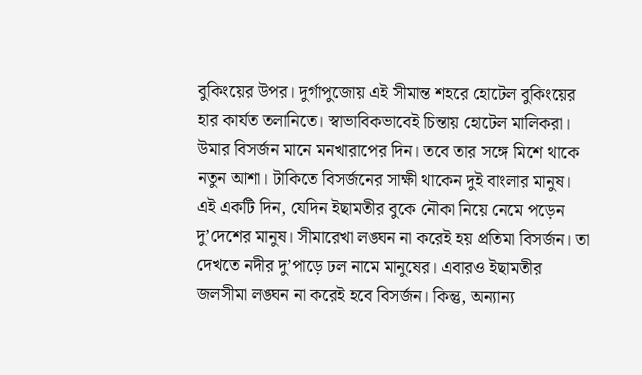বুকিংয়ের উপর। দুর্গাপুজোয় এই সীমান্ত শহরে হোটেল বুকিংয়ের হার কার্যত তলানিতে। স্বাভাবিকভাবেই চিন্তায় হোটেল মালিকরা।
উমার বিসর্জন মানে মনখারাপের দিন। তবে তার সঙ্গে মিশে থাকে নতুন আশা। টাকিতে বিসর্জনের সাক্ষী থাকেন দুই বাংলার মানুষ। এই একটি দিন, যেদিন ইছামতীর বুকে নৌকা নিয়ে নেমে পড়েন দু’দেশের মানুষ। সীমারেখা লঙ্ঘন না করেই হয় প্রতিমা বিসর্জন। তা দেখতে নদীর দু’পাড়ে ঢল নামে মানুষের। এবারও ইছামতীর জলসীমা লঙ্ঘন না করেই হবে বিসর্জন। কিন্তু, অন্যান্য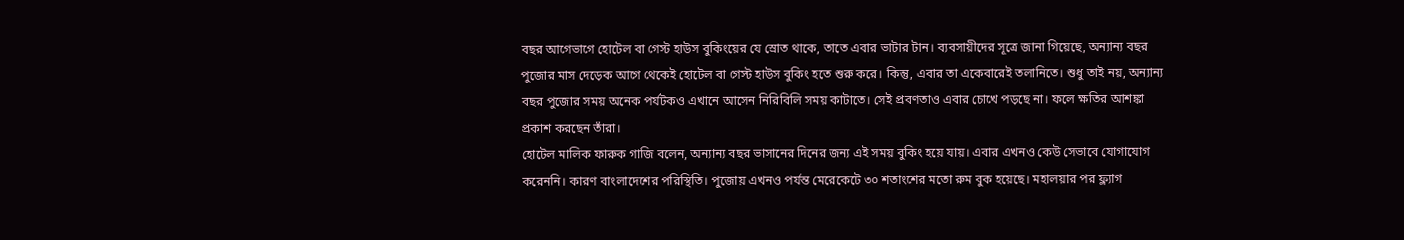বছর আগেভাগে হোটেল বা গেস্ট হাউস বুকিংয়ের যে স্রোত থাকে, তাতে এবার ভাটার টান। ব্যবসায়ীদের সূত্রে জানা গিয়েছে, অন্যান্য বছর পুজোর মাস দেড়েক আগে থেকেই হোটেল বা গেস্ট হাউস বুকিং হতে শুরু করে। কিন্তু, এবার তা একেবারেই তলানিতে। শুধু তাই নয়, অন্যান্য বছর পুজোর সময় অনেক পর্যটকও এখানে আসেন নিরিবিলি সময় কাটাতে। সেই প্রবণতাও এবার চোখে পড়ছে না। ফলে ক্ষতির আশঙ্কা প্রকাশ করছেন তাঁরা।
হোটেল মালিক ফারুক গাজি বলেন, অন্যান্য বছর ভাসানের দিনের জন্য এই সময় বুকিং হয়ে যায়। এবার এখনও কেউ সেভাবে যোগাযোগ করেননি। কারণ বাংলাদেশের পরিস্থিতি। পুজোয় এখনও পর্যন্ত মেরেকেটে ৩০ শতাংশের মতো রুম বুক হয়েছে। মহালয়ার পর ফ্ল্যাগ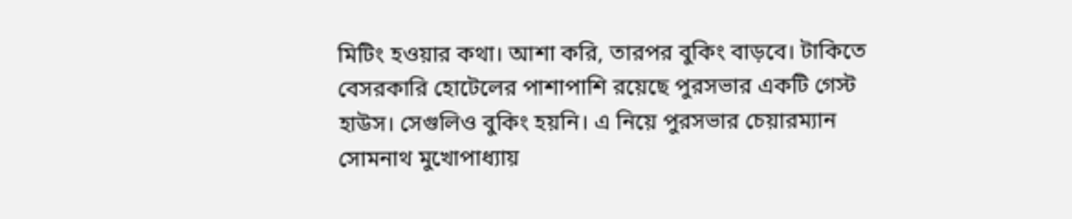মিটিং হওয়ার কথা। আশা করি, তারপর বুকিং বাড়বে। টাকিতে বেসরকারি হোটেলের পাশাপাশি রয়েছে পুরসভার একটি গেস্ট হাউস। সেগুলিও বুকিং হয়নি। এ নিয়ে পুরসভার চেয়ারম্যান সোমনাথ মুখোপাধ্যায়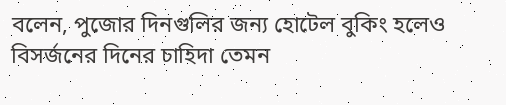বলেন, পুজোর দিনগুলির জন্য হোটেল বুকিং হলেও বিসর্জনের দিনের চাহিদা তেমন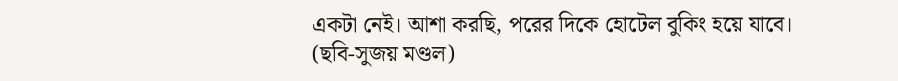একটা নেই। আশা করছি, পরের দিকে হোটেল বুকিং হয়ে যাবে।
(ছবি-সুজয় মণ্ডল)